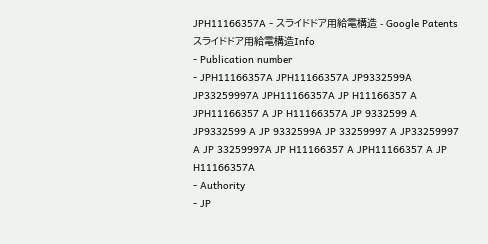JPH11166357A - スライドドア用給電構造 - Google Patents
スライドドア用給電構造Info
- Publication number
- JPH11166357A JPH11166357A JP9332599A JP33259997A JPH11166357A JP H11166357 A JPH11166357 A JP H11166357A JP 9332599 A JP9332599 A JP 9332599A JP 33259997 A JP33259997 A JP 33259997A JP H11166357 A JPH11166357 A JP H11166357A
- Authority
- JP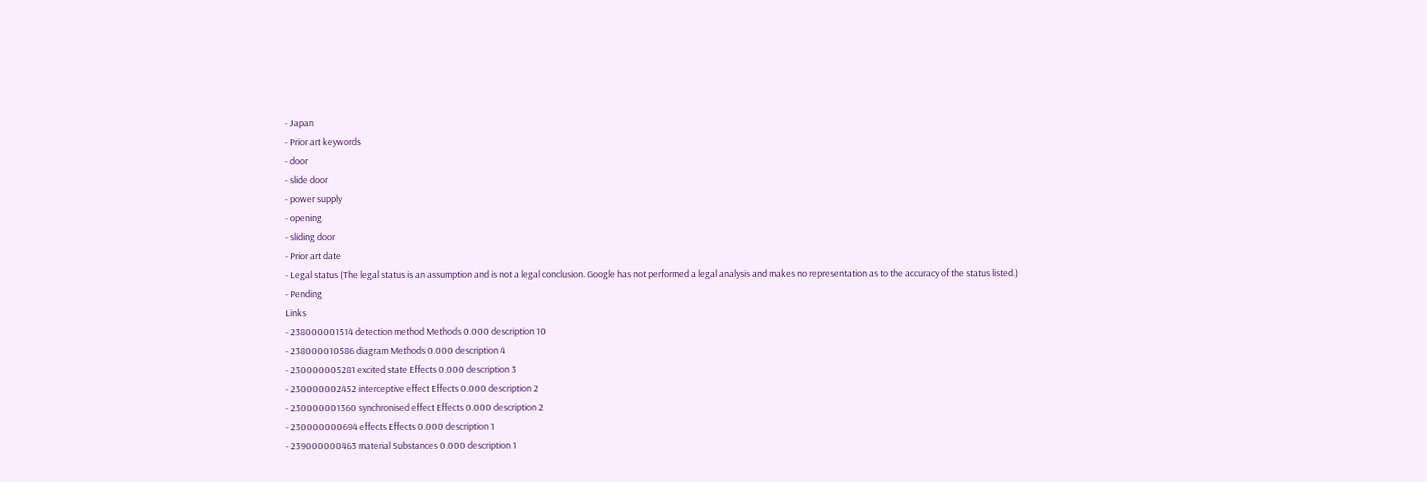- Japan
- Prior art keywords
- door
- slide door
- power supply
- opening
- sliding door
- Prior art date
- Legal status (The legal status is an assumption and is not a legal conclusion. Google has not performed a legal analysis and makes no representation as to the accuracy of the status listed.)
- Pending
Links
- 238000001514 detection method Methods 0.000 description 10
- 238000010586 diagram Methods 0.000 description 4
- 230000005281 excited state Effects 0.000 description 3
- 230000002452 interceptive effect Effects 0.000 description 2
- 230000001360 synchronised effect Effects 0.000 description 2
- 230000000694 effects Effects 0.000 description 1
- 239000000463 material Substances 0.000 description 1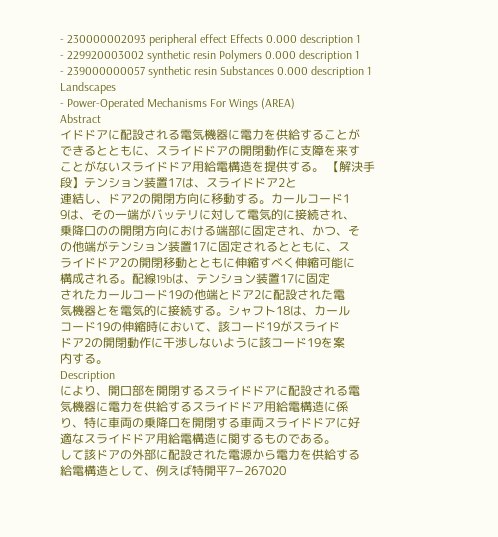- 230000002093 peripheral effect Effects 0.000 description 1
- 229920003002 synthetic resin Polymers 0.000 description 1
- 239000000057 synthetic resin Substances 0.000 description 1
Landscapes
- Power-Operated Mechanisms For Wings (AREA)
Abstract
イドドアに配設される電気機器に電力を供給することが
できるとともに、スライドドアの開閉動作に支障を来す
ことがないスライドドア用給電構造を提供する。 【解決手段】テンション装置17は、スライドドア2と
連結し、ドア2の開閉方向に移動する。カールコード1
9は、その一端がバッテリに対して電気的に接続され、
乗降口のの開閉方向における端部に固定され、かつ、そ
の他端がテンション装置17に固定されるとともに、ス
ライドドア2の開閉移動とともに伸縮すべく伸縮可能に
構成される。配線19bは、テンション装置17に固定
されたカールコード19の他端とドア2に配設された電
気機器とを電気的に接続する。シャフト18は、カール
コード19の伸縮時において、該コード19がスライド
ドア2の開閉動作に干渉しないように該コード19を案
内する。
Description
により、開口部を開閉するスライドドアに配設される電
気機器に電力を供給するスライドドア用給電構造に係
り、特に車両の乗降口を開閉する車両スライドドアに好
適なスライドドア用給電構造に関するものである。
して該ドアの外部に配設された電源から電力を供給する
給電構造として、例えば特開平7−267020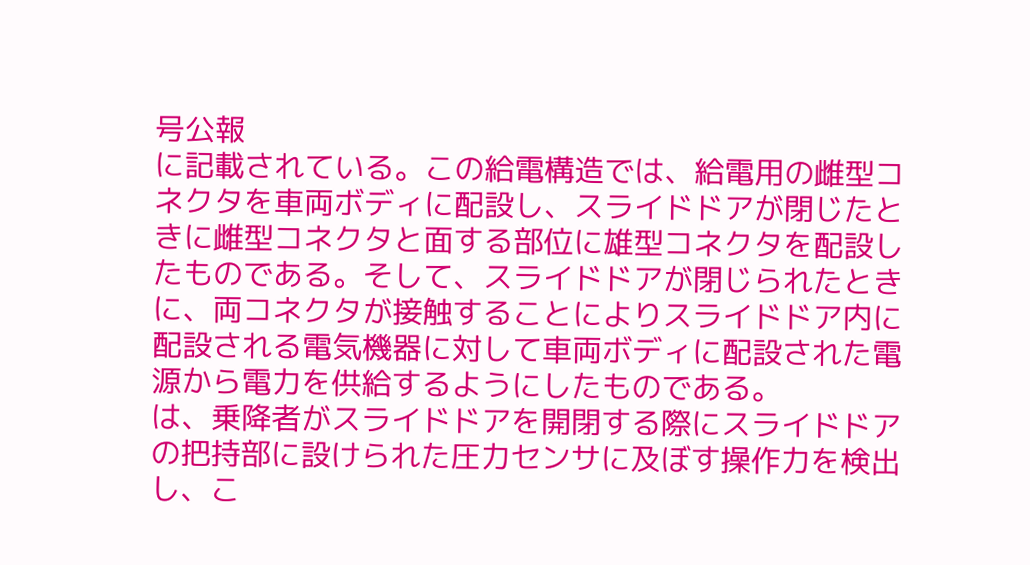号公報
に記載されている。この給電構造では、給電用の雌型コ
ネクタを車両ボディに配設し、スライドドアが閉じたと
きに雌型コネクタと面する部位に雄型コネクタを配設し
たものである。そして、スライドドアが閉じられたとき
に、両コネクタが接触することによりスライドドア内に
配設される電気機器に対して車両ボディに配設された電
源から電力を供給するようにしたものである。
は、乗降者がスライドドアを開閉する際にスライドドア
の把持部に設けられた圧力センサに及ぼす操作力を検出
し、こ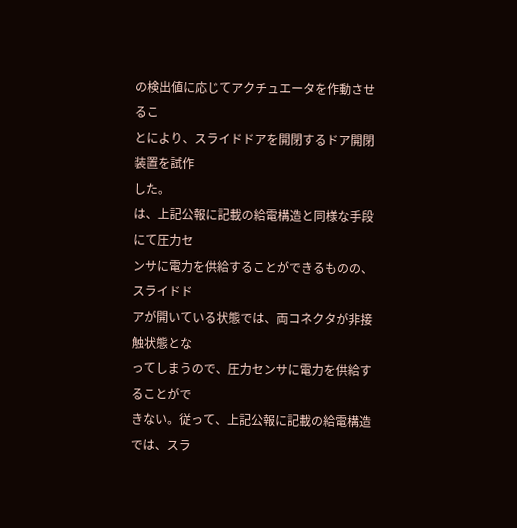の検出値に応じてアクチュエータを作動させるこ
とにより、スライドドアを開閉するドア開閉装置を試作
した。
は、上記公報に記載の給電構造と同様な手段にて圧力セ
ンサに電力を供給することができるものの、スライドド
アが開いている状態では、両コネクタが非接触状態とな
ってしまうので、圧力センサに電力を供給することがで
きない。従って、上記公報に記載の給電構造では、スラ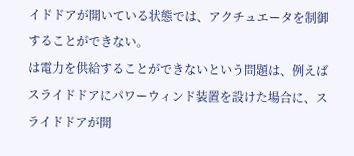イドドアが開いている状態では、アクチュエータを制御
することができない。
は電力を供給することができないという問題は、例えば
スライドドアにパワーウィンド装置を設けた場合に、ス
ライドドアが開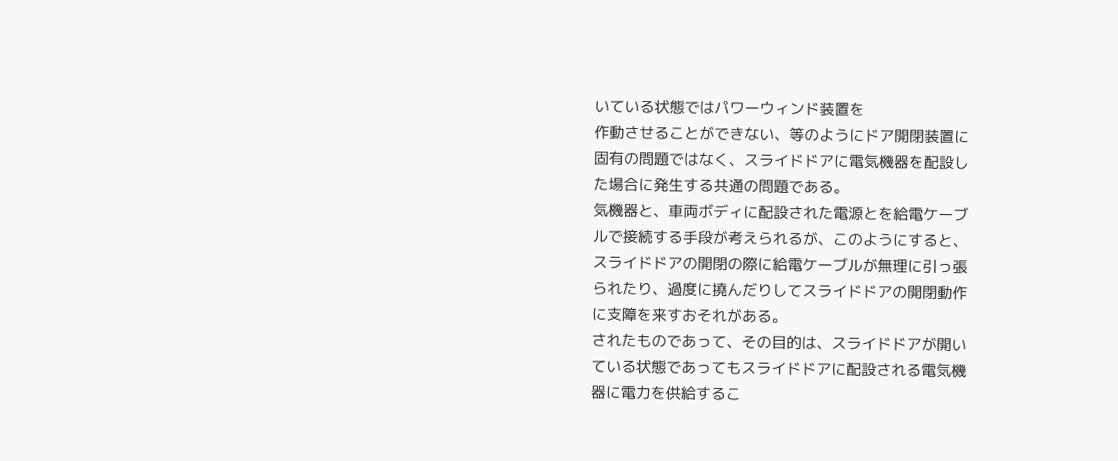いている状態ではパワーウィンド装置を
作動させることができない、等のようにドア開閉装置に
固有の問題ではなく、スライドドアに電気機器を配設し
た場合に発生する共通の問題である。
気機器と、車両ボディに配設された電源とを給電ケーブ
ルで接続する手段が考えられるが、このようにすると、
スライドドアの開閉の際に給電ケーブルが無理に引っ張
られたり、過度に撓んだりしてスライドドアの開閉動作
に支障を来すおそれがある。
されたものであって、その目的は、スライドドアが開い
ている状態であってもスライドドアに配設される電気機
器に電力を供給するこ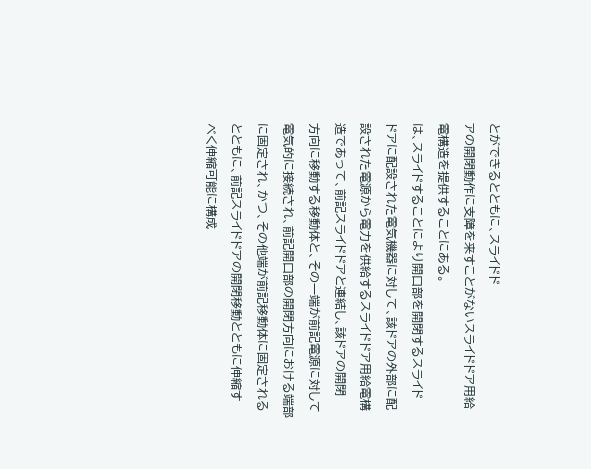とができるとともに、スライドド
アの開閉動作に支障を来すことがないスライドドア用給
電構造を提供することにある。
は、スライドすることにより開口部を開閉するスライド
ドアに配設された電気機器に対して、該ドアの外部に配
設された電源から電力を供給するスライドドア用給電構
造であって、前記スライドドアと連結し、該ドアの開閉
方向に移動する移動体と、その一端が前記電源に対して
電気的に接続され、前記開口部の開閉方向における端部
に固定され、かつ、その他端が前記移動体に固定される
とともに、前記スライドドアの開閉移動とともに伸縮す
べく伸縮可能に構成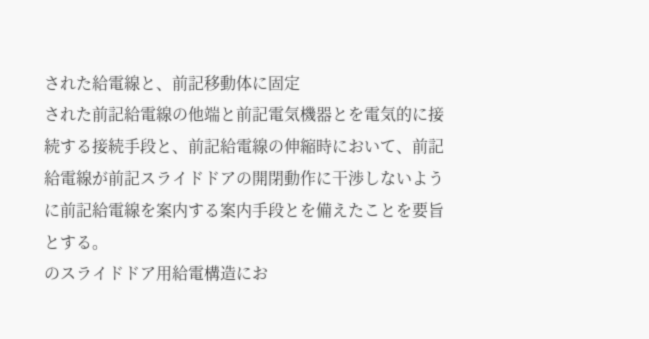された給電線と、前記移動体に固定
された前記給電線の他端と前記電気機器とを電気的に接
続する接続手段と、前記給電線の伸縮時において、前記
給電線が前記スライドドアの開閉動作に干渉しないよう
に前記給電線を案内する案内手段とを備えたことを要旨
とする。
のスライドドア用給電構造にお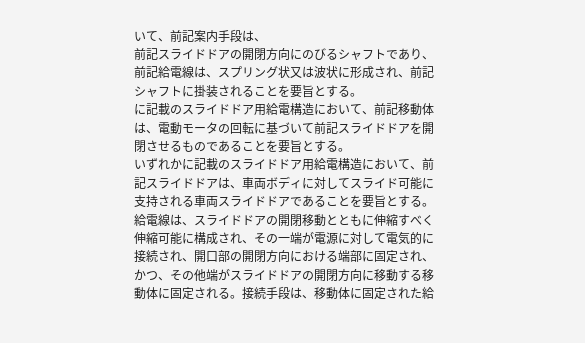いて、前記案内手段は、
前記スライドドアの開閉方向にのびるシャフトであり、
前記給電線は、スプリング状又は波状に形成され、前記
シャフトに掛装されることを要旨とする。
に記載のスライドドア用給電構造において、前記移動体
は、電動モータの回転に基づいて前記スライドドアを開
閉させるものであることを要旨とする。
いずれかに記載のスライドドア用給電構造において、前
記スライドドアは、車両ボディに対してスライド可能に
支持される車両スライドドアであることを要旨とする。
給電線は、スライドドアの開閉移動とともに伸縮すべく
伸縮可能に構成され、その一端が電源に対して電気的に
接続され、開口部の開閉方向における端部に固定され、
かつ、その他端がスライドドアの開閉方向に移動する移
動体に固定される。接続手段は、移動体に固定された給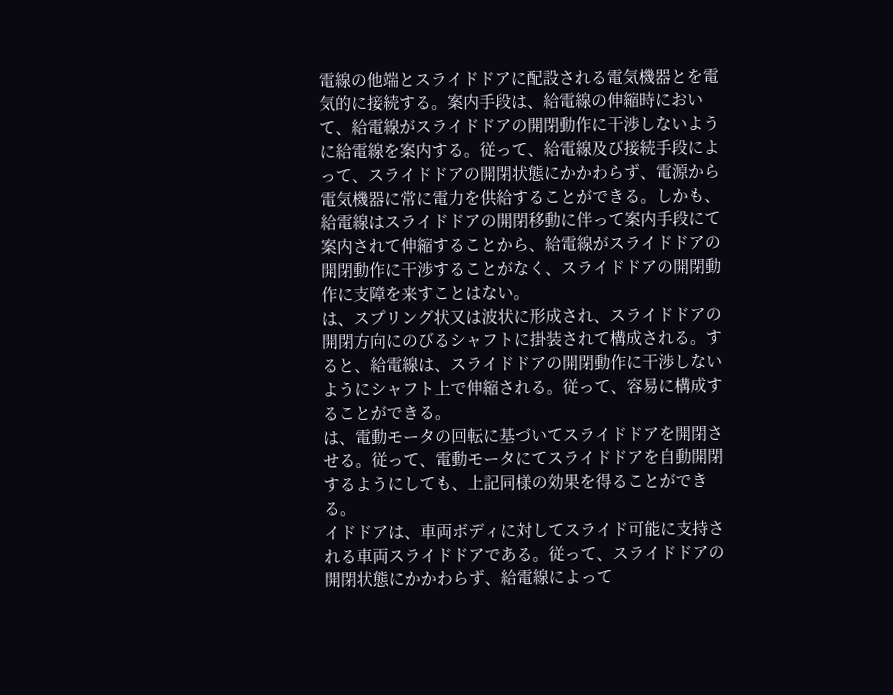電線の他端とスライドドアに配設される電気機器とを電
気的に接続する。案内手段は、給電線の伸縮時におい
て、給電線がスライドドアの開閉動作に干渉しないよう
に給電線を案内する。従って、給電線及び接続手段によ
って、スライドドアの開閉状態にかかわらず、電源から
電気機器に常に電力を供給することができる。しかも、
給電線はスライドドアの開閉移動に伴って案内手段にて
案内されて伸縮することから、給電線がスライドドアの
開閉動作に干渉することがなく、スライドドアの開閉動
作に支障を来すことはない。
は、スプリング状又は波状に形成され、スライドドアの
開閉方向にのびるシャフトに掛装されて構成される。す
ると、給電線は、スライドドアの開閉動作に干渉しない
ようにシャフト上で伸縮される。従って、容易に構成す
ることができる。
は、電動モータの回転に基づいてスライドドアを開閉さ
せる。従って、電動モータにてスライドドアを自動開閉
するようにしても、上記同様の効果を得ることができ
る。
イドドアは、車両ボディに対してスライド可能に支持さ
れる車両スライドドアである。従って、スライドドアの
開閉状態にかかわらず、給電線によって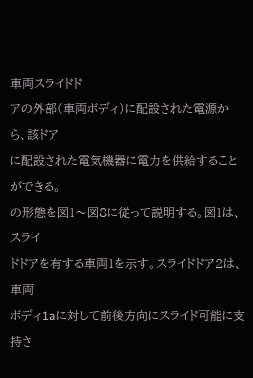車両スライドド
アの外部(車両ボディ)に配設された電源から、該ドア
に配設された電気機器に電力を供給することができる。
の形態を図1〜図8に従って説明する。図1は、スライ
ドドアを有する車両1を示す。スライドドア2は、車両
ボディ1aに対して前後方向にスライド可能に支持さ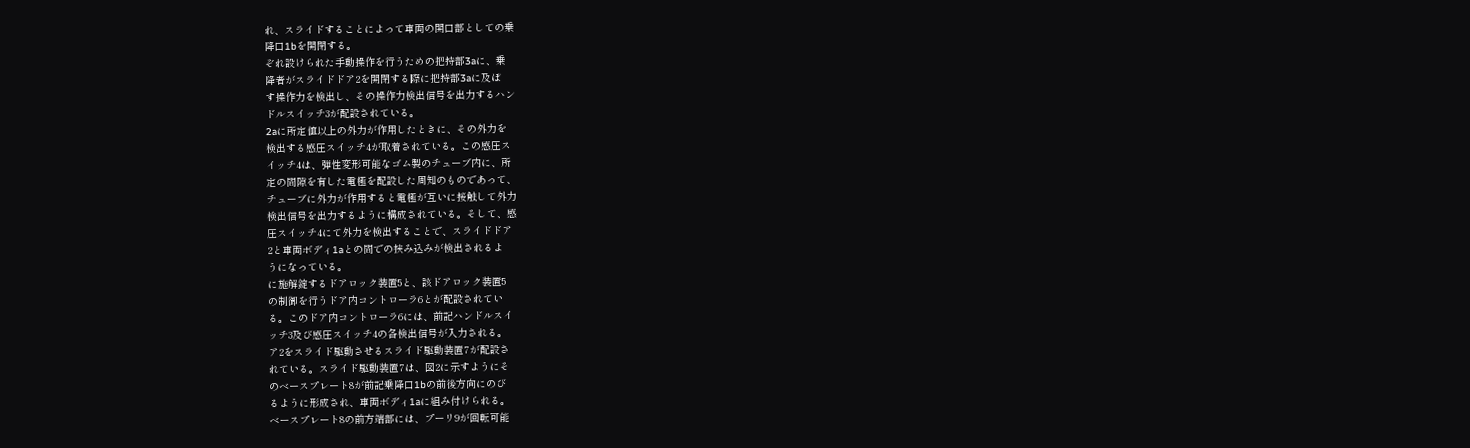れ、スライドすることによって車両の開口部としての乗
降口1bを開閉する。
ぞれ設けられた手動操作を行うための把持部3aに、乗
降者がスライドドア2を開閉する際に把持部3aに及ぼ
す操作力を検出し、その操作力検出信号を出力するハン
ドルスイッチ3が配設されている。
2aに所定値以上の外力が作用したときに、その外力を
検出する感圧スイッチ4が取着されている。この感圧ス
イッチ4は、弾性変形可能なゴム製のチューブ内に、所
定の間隙を有した電極を配設した周知のものであって、
チューブに外力が作用すると電極が互いに接触して外力
検出信号を出力するように構成されている。そして、感
圧スイッチ4にて外力を検出することで、スライドドア
2と車両ボディ1aとの間での挟み込みが検出されるよ
うになっている。
に施解錠するドアロック装置5と、該ドアロック装置5
の制御を行うドア内コントローラ6とが配設されてい
る。このドア内コントローラ6には、前記ハンドルスイ
ッチ3及び感圧スイッチ4の各検出信号が入力される。
ア2をスライド駆動させるスライド駆動装置7が配設さ
れている。スライド駆動装置7は、図2に示すようにそ
のベースプレート8が前記乗降口1bの前後方向にのび
るように形成され、車両ボディ1aに組み付けられる。
ベースプレート8の前方端部には、プーリ9が回転可能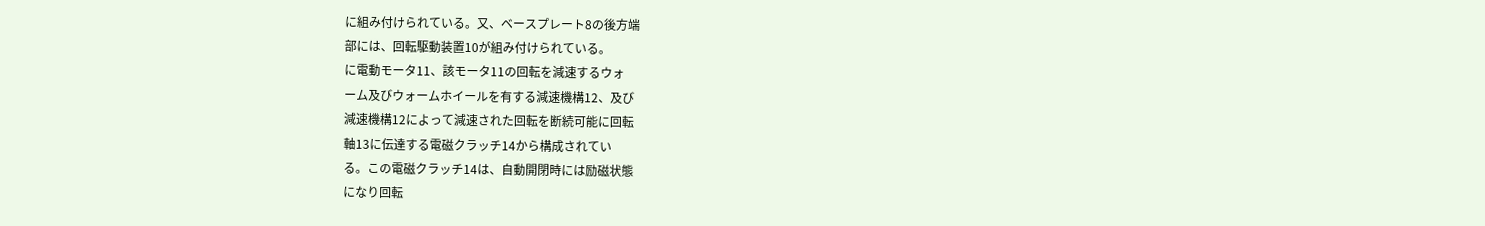に組み付けられている。又、ベースプレート8の後方端
部には、回転駆動装置10が組み付けられている。
に電動モータ11、該モータ11の回転を減速するウォ
ーム及びウォームホイールを有する減速機構12、及び
減速機構12によって減速された回転を断続可能に回転
軸13に伝達する電磁クラッチ14から構成されてい
る。この電磁クラッチ14は、自動開閉時には励磁状態
になり回転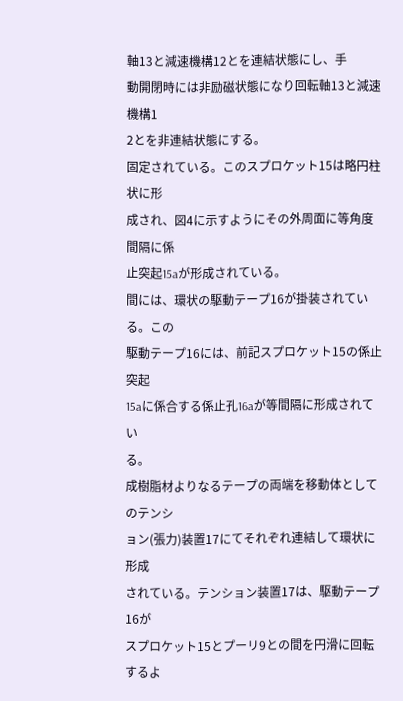軸13と減速機構12とを連結状態にし、手
動開閉時には非励磁状態になり回転軸13と減速機構1
2とを非連結状態にする。
固定されている。このスプロケット15は略円柱状に形
成され、図4に示すようにその外周面に等角度間隔に係
止突起15aが形成されている。
間には、環状の駆動テープ16が掛装されている。この
駆動テープ16には、前記スプロケット15の係止突起
15aに係合する係止孔16aが等間隔に形成されてい
る。
成樹脂材よりなるテープの両端を移動体としてのテンシ
ョン(張力)装置17にてそれぞれ連結して環状に形成
されている。テンション装置17は、駆動テープ16が
スプロケット15とプーリ9との間を円滑に回転するよ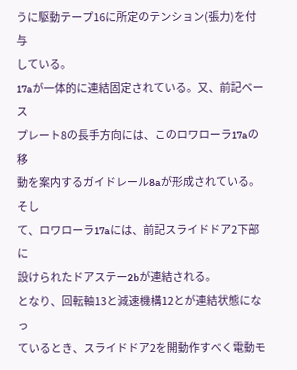うに駆動テープ16に所定のテンション(張力)を付与
している。
17aが一体的に連結固定されている。又、前記ベース
プレート8の長手方向には、このロワローラ17aの移
動を案内するガイドレール8aが形成されている。そし
て、ロワローラ17aには、前記スライドドア2下部に
設けられたドアステー2bが連結される。
となり、回転軸13と減速機構12とが連結状態になっ
ているとき、スライドドア2を開動作すべく電動モ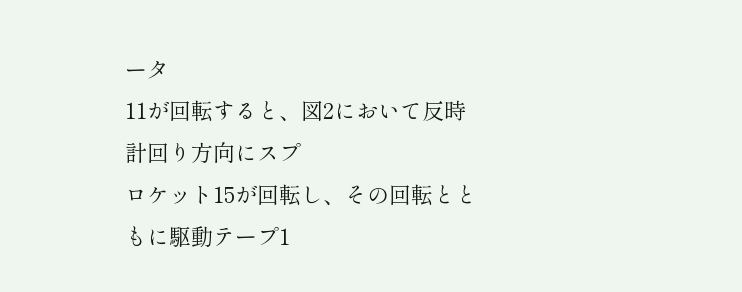ータ
11が回転すると、図2において反時計回り方向にスプ
ロケット15が回転し、その回転とともに駆動テープ1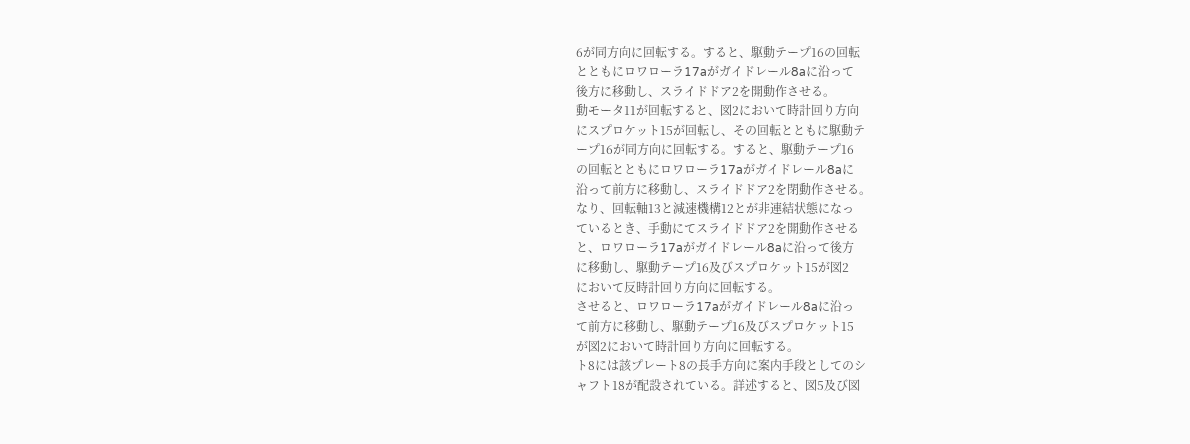6が同方向に回転する。すると、駆動テープ16の回転
とともにロワローラ17aがガイドレール8aに沿って
後方に移動し、スライドドア2を開動作させる。
動モータ11が回転すると、図2において時計回り方向
にスプロケット15が回転し、その回転とともに駆動テ
ープ16が同方向に回転する。すると、駆動テープ16
の回転とともにロワローラ17aがガイドレール8aに
沿って前方に移動し、スライドドア2を閉動作させる。
なり、回転軸13と減速機構12とが非連結状態になっ
ているとき、手動にてスライドドア2を開動作させる
と、ロワローラ17aがガイドレール8aに沿って後方
に移動し、駆動テープ16及びスプロケット15が図2
において反時計回り方向に回転する。
させると、ロワローラ17aがガイドレール8aに沿っ
て前方に移動し、駆動テープ16及びスプロケット15
が図2において時計回り方向に回転する。
ト8には該プレート8の長手方向に案内手段としてのシ
ャフト18が配設されている。詳述すると、図5及び図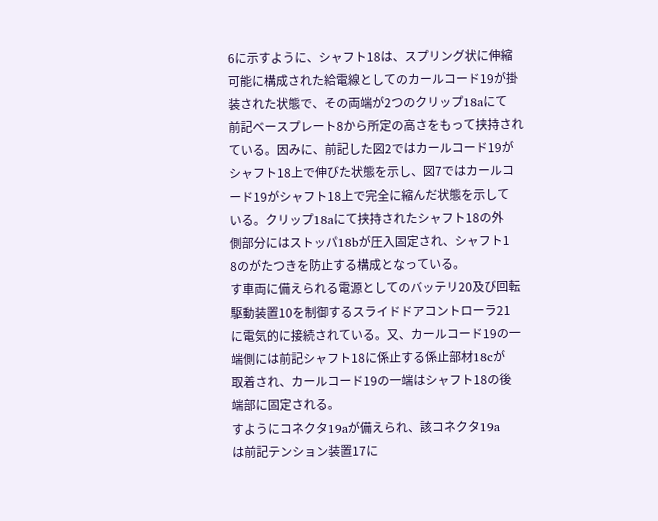6に示すように、シャフト18は、スプリング状に伸縮
可能に構成された給電線としてのカールコード19が掛
装された状態で、その両端が2つのクリップ18aにて
前記ベースプレート8から所定の高さをもって挟持され
ている。因みに、前記した図2ではカールコード19が
シャフト18上で伸びた状態を示し、図7ではカールコ
ード19がシャフト18上で完全に縮んだ状態を示して
いる。クリップ18aにて挟持されたシャフト18の外
側部分にはストッパ18bが圧入固定され、シャフト1
8のがたつきを防止する構成となっている。
す車両に備えられる電源としてのバッテリ20及び回転
駆動装置10を制御するスライドドアコントローラ21
に電気的に接続されている。又、カールコード19の一
端側には前記シャフト18に係止する係止部材18cが
取着され、カールコード19の一端はシャフト18の後
端部に固定される。
すようにコネクタ19aが備えられ、該コネクタ19a
は前記テンション装置17に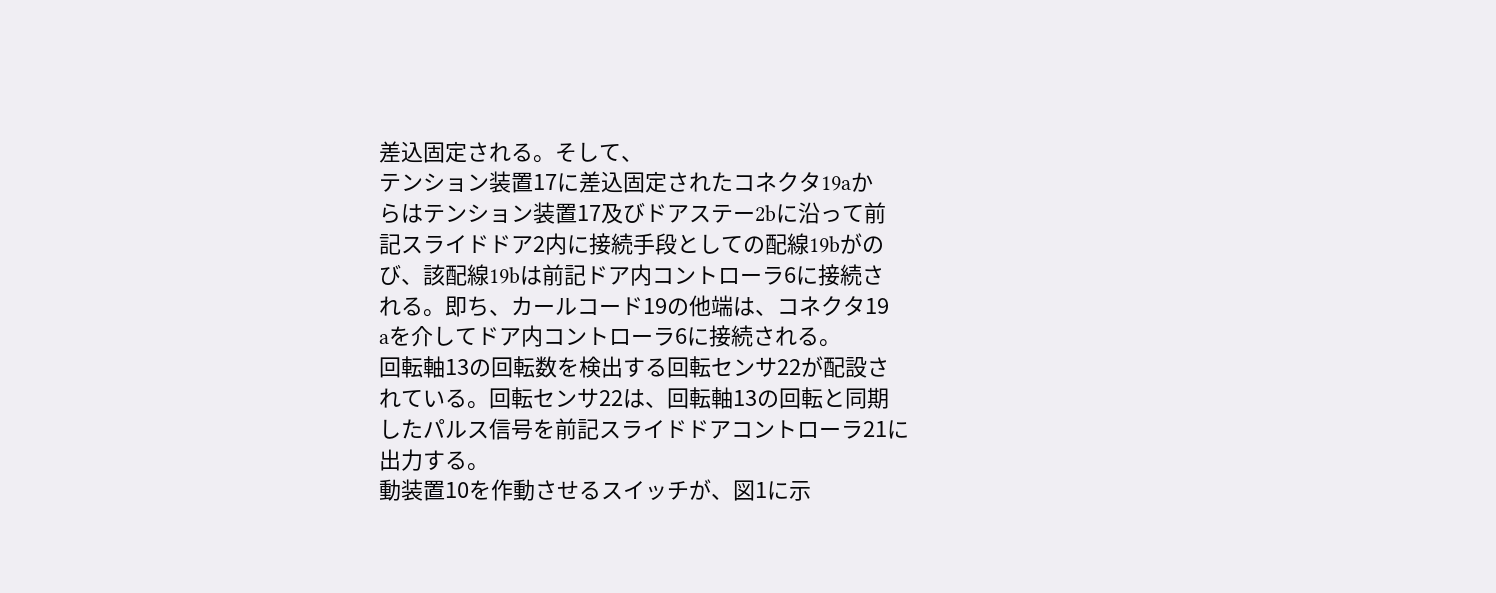差込固定される。そして、
テンション装置17に差込固定されたコネクタ19aか
らはテンション装置17及びドアステー2bに沿って前
記スライドドア2内に接続手段としての配線19bがの
び、該配線19bは前記ドア内コントローラ6に接続さ
れる。即ち、カールコード19の他端は、コネクタ19
aを介してドア内コントローラ6に接続される。
回転軸13の回転数を検出する回転センサ22が配設さ
れている。回転センサ22は、回転軸13の回転と同期
したパルス信号を前記スライドドアコントローラ21に
出力する。
動装置10を作動させるスイッチが、図1に示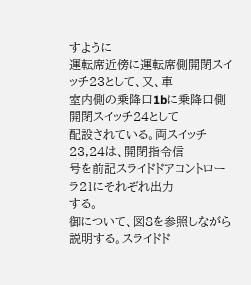すように
運転席近傍に運転席側開閉スイッチ23として、又、車
室内側の乗降口1bに乗降口側開閉スイッチ24として
配設されている。両スイッチ23,24は、開閉指令信
号を前記スライドドアコントローラ21にそれぞれ出力
する。
御について、図8を参照しながら説明する。スライドド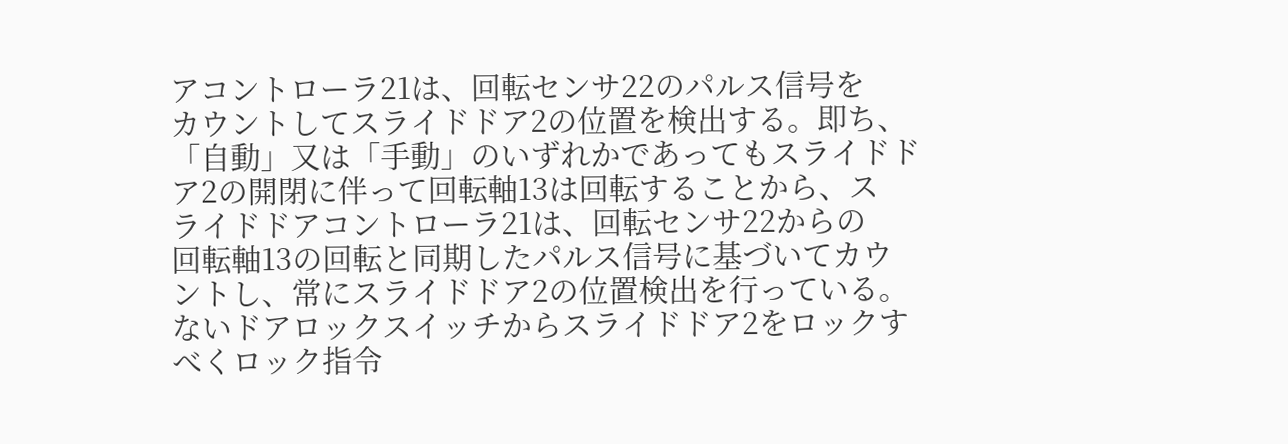アコントローラ21は、回転センサ22のパルス信号を
カウントしてスライドドア2の位置を検出する。即ち、
「自動」又は「手動」のいずれかであってもスライドド
ア2の開閉に伴って回転軸13は回転することから、ス
ライドドアコントローラ21は、回転センサ22からの
回転軸13の回転と同期したパルス信号に基づいてカウ
ントし、常にスライドドア2の位置検出を行っている。
ないドアロックスイッチからスライドドア2をロックす
べくロック指令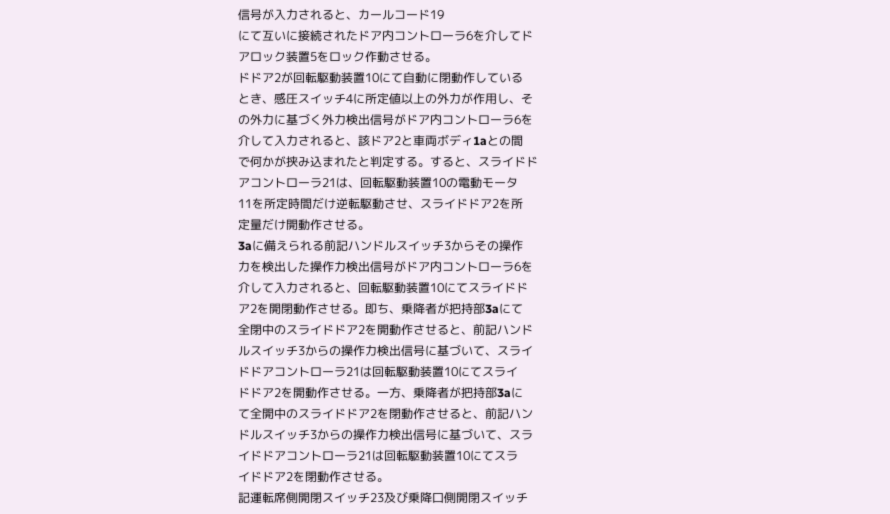信号が入力されると、カールコード19
にて互いに接続されたドア内コントローラ6を介してド
アロック装置5をロック作動させる。
ドドア2が回転駆動装置10にて自動に閉動作している
とき、感圧スイッチ4に所定値以上の外力が作用し、そ
の外力に基づく外力検出信号がドア内コントローラ6を
介して入力されると、該ドア2と車両ボディ1aとの間
で何かが挟み込まれたと判定する。すると、スライドド
アコントローラ21は、回転駆動装置10の電動モータ
11を所定時間だけ逆転駆動させ、スライドドア2を所
定量だけ開動作させる。
3aに備えられる前記ハンドルスイッチ3からその操作
力を検出した操作力検出信号がドア内コントローラ6を
介して入力されると、回転駆動装置10にてスライドド
ア2を開閉動作させる。即ち、乗降者が把持部3aにて
全閉中のスライドドア2を開動作させると、前記ハンド
ルスイッチ3からの操作力検出信号に基づいて、スライ
ドドアコントローラ21は回転駆動装置10にてスライ
ドドア2を開動作させる。一方、乗降者が把持部3aに
て全開中のスライドドア2を閉動作させると、前記ハン
ドルスイッチ3からの操作力検出信号に基づいて、スラ
イドドアコントローラ21は回転駆動装置10にてスラ
イドドア2を閉動作させる。
記運転席側開閉スイッチ23及び乗降口側開閉スイッチ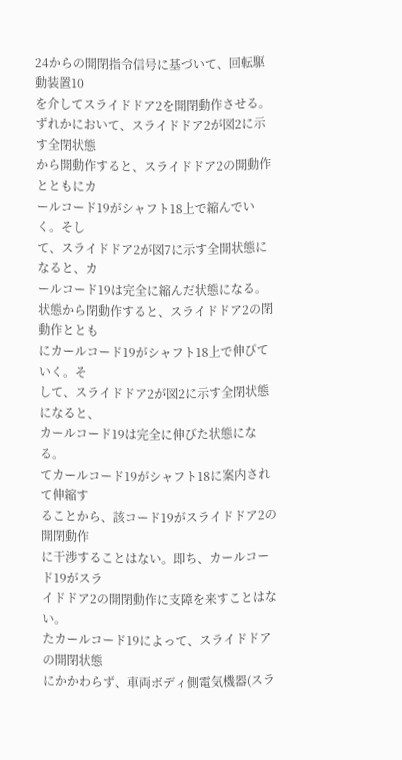24からの開閉指令信号に基づいて、回転駆動装置10
を介してスライドドア2を開閉動作させる。
ずれかにおいて、スライドドア2が図2に示す全閉状態
から開動作すると、スライドドア2の開動作とともにカ
ールコード19がシャフト18上で縮んでいく。そし
て、スライドドア2が図7に示す全開状態になると、カ
ールコード19は完全に縮んだ状態になる。
状態から閉動作すると、スライドドア2の閉動作ととも
にカールコード19がシャフト18上で伸びていく。そ
して、スライドドア2が図2に示す全閉状態になると、
カールコード19は完全に伸びた状態になる。
てカールコード19がシャフト18に案内されて伸縮す
ることから、該コード19がスライドドア2の開閉動作
に干渉することはない。即ち、カールコード19がスラ
イドドア2の開閉動作に支障を来すことはない。
たカールコード19によって、スライドドアの開閉状態
にかかわらず、車両ボディ側電気機器(スラ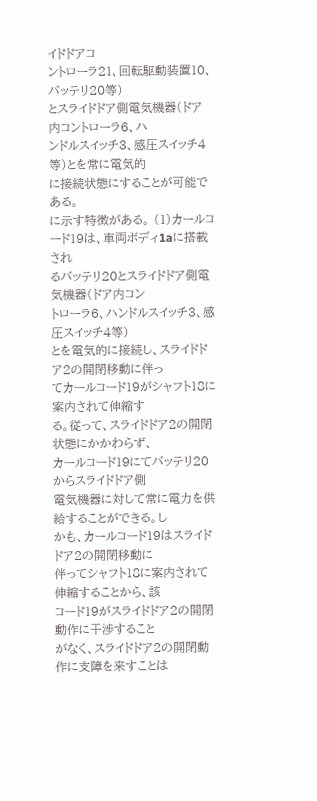イドドアコ
ントローラ21、回転駆動装置10、バッテリ20等)
とスライドドア側電気機器(ドア内コントローラ6、ハ
ンドルスイッチ3、感圧スイッチ4等)とを常に電気的
に接続状態にすることが可能である。
に示す特徴がある。 (1)カールコード19は、車両ボディ1aに搭載され
るバッテリ20とスライドドア側電気機器(ドア内コン
トローラ6、ハンドルスイッチ3、感圧スイッチ4等)
とを電気的に接続し、スライドドア2の開閉移動に伴っ
てカールコード19がシャフト18に案内されて伸縮す
る。従って、スライドドア2の開閉状態にかかわらず、
カールコード19にてバッテリ20からスライドドア側
電気機器に対して常に電力を供給することができる。し
かも、カールコード19はスライドドア2の開閉移動に
伴ってシャフト18に案内されて伸縮することから、該
コード19がスライドドア2の開閉動作に干渉すること
がなく、スライドドア2の開閉動作に支障を来すことは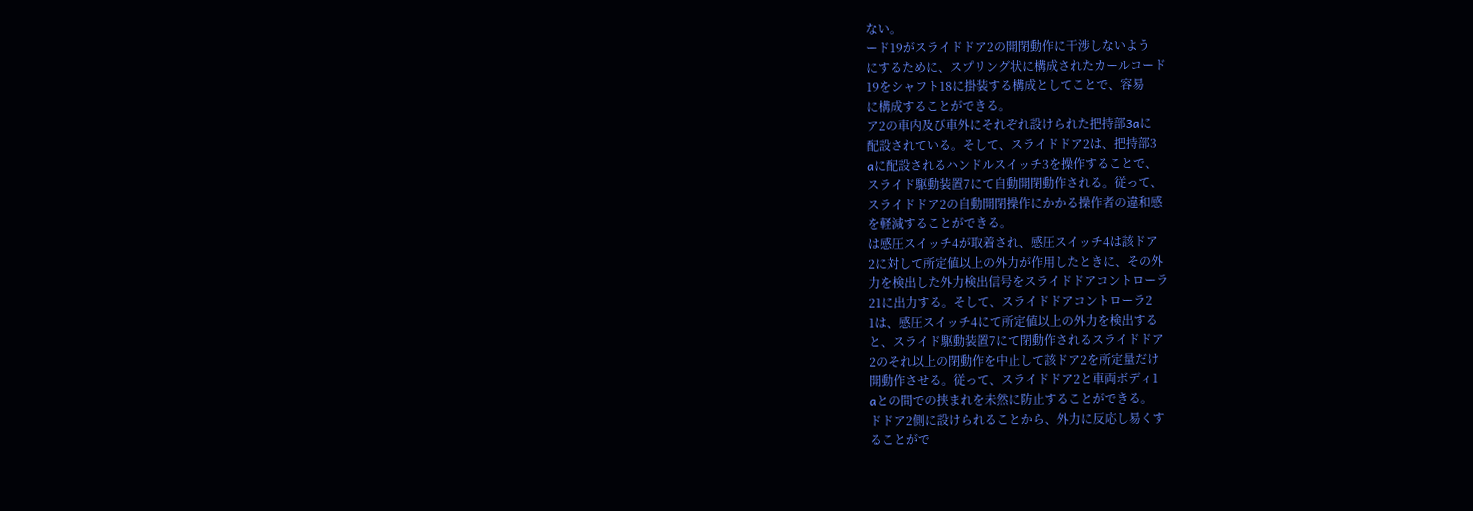ない。
ード19がスライドドア2の開閉動作に干渉しないよう
にするために、スプリング状に構成されたカールコード
19をシャフト18に掛装する構成としてことで、容易
に構成することができる。
ア2の車内及び車外にそれぞれ設けられた把持部3aに
配設されている。そして、スライドドア2は、把持部3
aに配設されるハンドルスイッチ3を操作することで、
スライド駆動装置7にて自動開閉動作される。従って、
スライドドア2の自動開閉操作にかかる操作者の違和感
を軽減することができる。
は感圧スイッチ4が取着され、感圧スイッチ4は該ドア
2に対して所定値以上の外力が作用したときに、その外
力を検出した外力検出信号をスライドドアコントローラ
21に出力する。そして、スライドドアコントローラ2
1は、感圧スイッチ4にて所定値以上の外力を検出する
と、スライド駆動装置7にて閉動作されるスライドドア
2のそれ以上の閉動作を中止して該ドア2を所定量だけ
開動作させる。従って、スライドドア2と車両ボディ1
aとの間での挟まれを未然に防止することができる。
ドドア2側に設けられることから、外力に反応し易くす
ることがで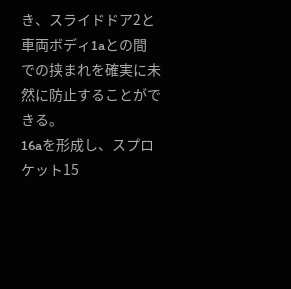き、スライドドア2と車両ボディ1aとの間
での挟まれを確実に未然に防止することができる。
16aを形成し、スプロケット15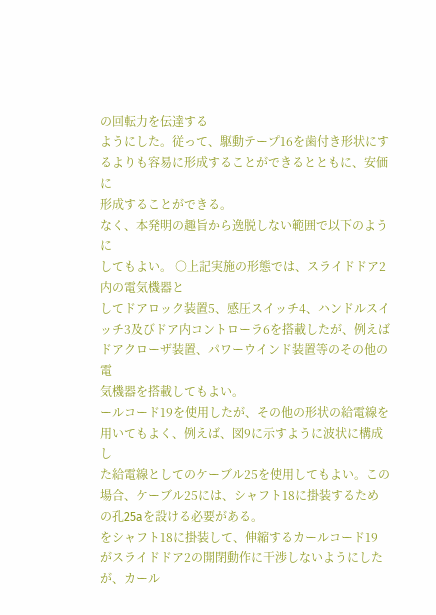の回転力を伝達する
ようにした。従って、駆動テープ16を歯付き形状にす
るよりも容易に形成することができるとともに、安価に
形成することができる。
なく、本発明の趣旨から逸脱しない範囲で以下のように
してもよい。 ○上記実施の形態では、スライドドア2内の電気機器と
してドアロック装置5、感圧スイッチ4、ハンドルスイ
ッチ3及びドア内コントローラ6を搭載したが、例えば
ドアクローザ装置、パワーウインド装置等のその他の電
気機器を搭載してもよい。
ールコード19を使用したが、その他の形状の給電線を
用いてもよく、例えば、図9に示すように波状に構成し
た給電線としてのケーブル25を使用してもよい。この
場合、ケーブル25には、シャフト18に掛装するため
の孔25aを設ける必要がある。
をシャフト18に掛装して、伸縮するカールコード19
がスライドドア2の開閉動作に干渉しないようにした
が、カール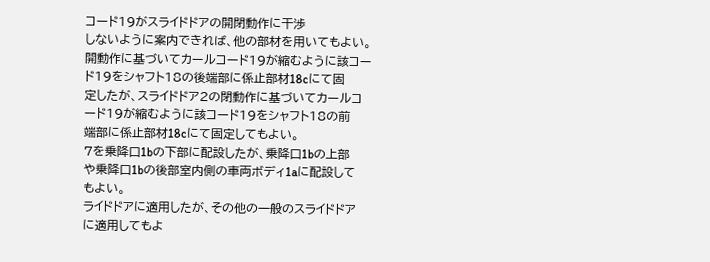コード19がスライドドアの開閉動作に干渉
しないように案内できれば、他の部材を用いてもよい。
開動作に基づいてカールコード19が縮むように該コー
ド19をシャフト18の後端部に係止部材18cにて固
定したが、スライドドア2の閉動作に基づいてカールコ
ード19が縮むように該コード19をシャフト18の前
端部に係止部材18cにて固定してもよい。
7を乗降口1bの下部に配設したが、乗降口1bの上部
や乗降口1bの後部室内側の車両ボディ1aに配設して
もよい。
ライドドアに適用したが、その他の一般のスライドドア
に適用してもよ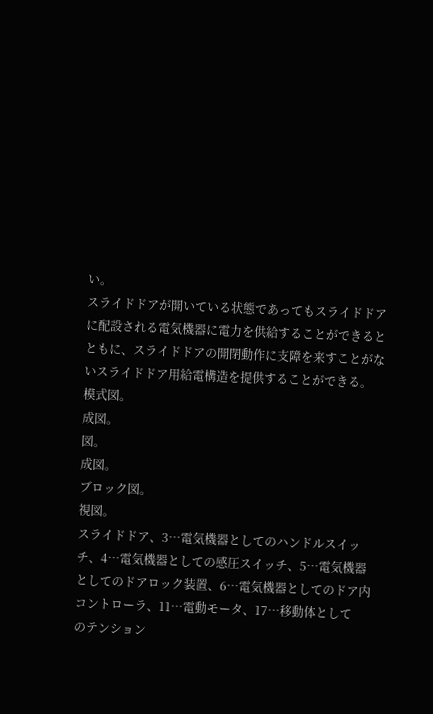い。
スライドドアが開いている状態であってもスライドドア
に配設される電気機器に電力を供給することができると
ともに、スライドドアの開閉動作に支障を来すことがな
いスライドドア用給電構造を提供することができる。
模式図。
成図。
図。
成図。
ブロック図。
視図。
スライドドア、3…電気機器としてのハンドルスイッ
チ、4…電気機器としての感圧スイッチ、5…電気機器
としてのドアロック装置、6…電気機器としてのドア内
コントローラ、11…電動モータ、17…移動体として
のテンション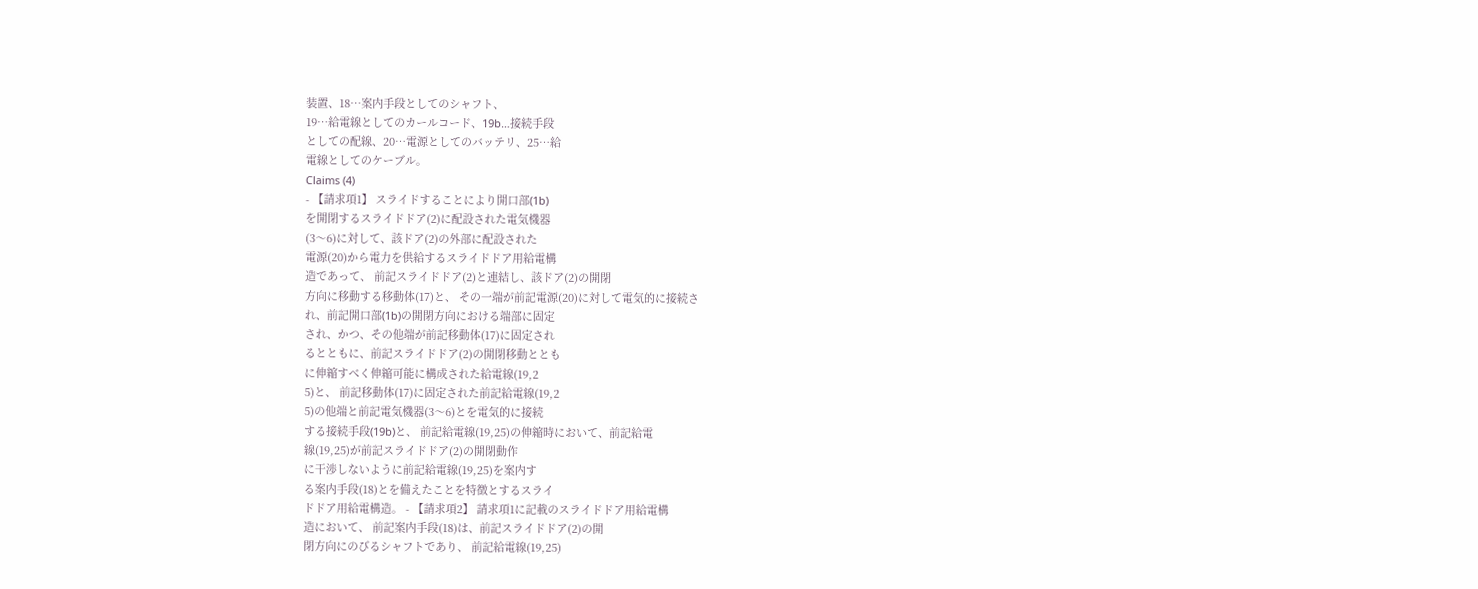装置、18…案内手段としてのシャフト、
19…給電線としてのカールコード、19b…接続手段
としての配線、20…電源としてのバッテリ、25…給
電線としてのケーブル。
Claims (4)
- 【請求項1】 スライドすることにより開口部(1b)
を開閉するスライドドア(2)に配設された電気機器
(3〜6)に対して、該ドア(2)の外部に配設された
電源(20)から電力を供給するスライドドア用給電構
造であって、 前記スライドドア(2)と連結し、該ドア(2)の開閉
方向に移動する移動体(17)と、 その一端が前記電源(20)に対して電気的に接続さ
れ、前記開口部(1b)の開閉方向における端部に固定
され、かつ、その他端が前記移動体(17)に固定され
るとともに、前記スライドドア(2)の開閉移動ととも
に伸縮すべく伸縮可能に構成された給電線(19,2
5)と、 前記移動体(17)に固定された前記給電線(19,2
5)の他端と前記電気機器(3〜6)とを電気的に接続
する接続手段(19b)と、 前記給電線(19,25)の伸縮時において、前記給電
線(19,25)が前記スライドドア(2)の開閉動作
に干渉しないように前記給電線(19,25)を案内す
る案内手段(18)とを備えたことを特徴とするスライ
ドドア用給電構造。 - 【請求項2】 請求項1に記載のスライドドア用給電構
造において、 前記案内手段(18)は、前記スライドドア(2)の開
閉方向にのびるシャフトであり、 前記給電線(19,25)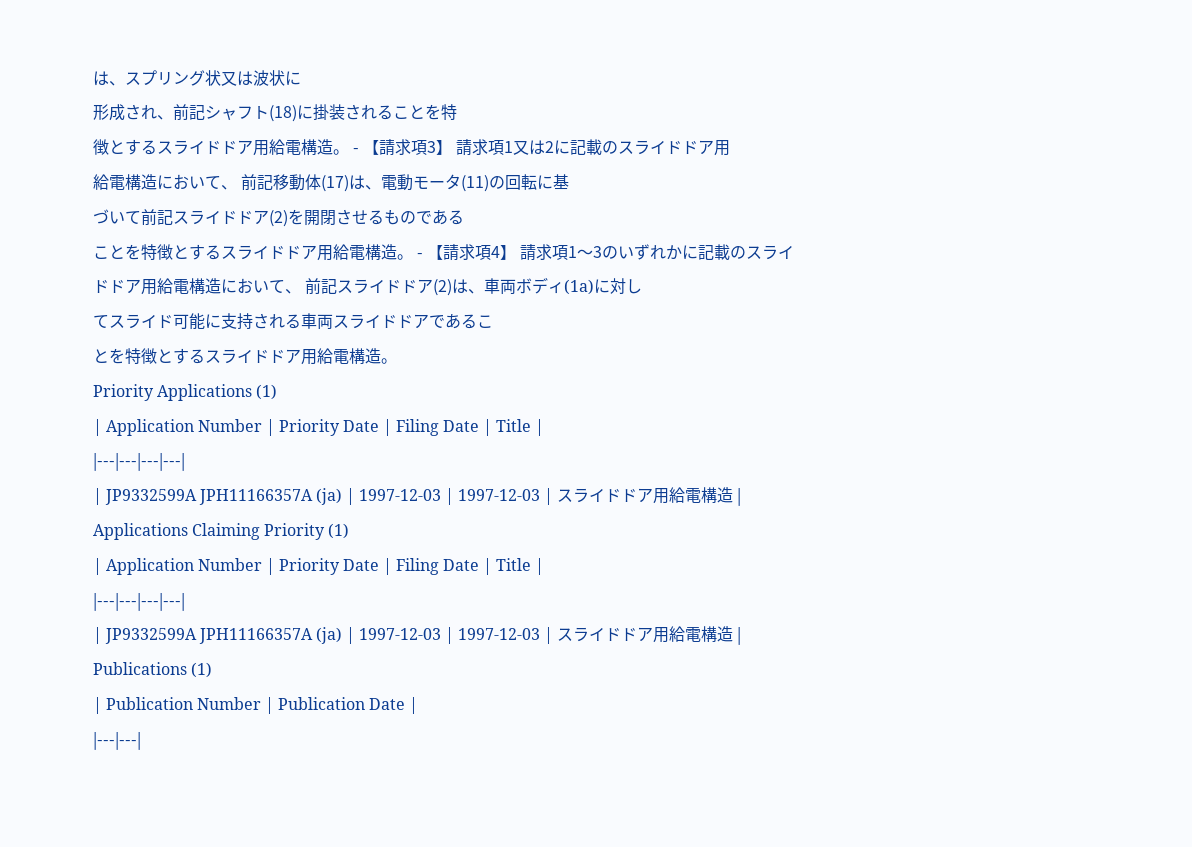は、スプリング状又は波状に
形成され、前記シャフト(18)に掛装されることを特
徴とするスライドドア用給電構造。 - 【請求項3】 請求項1又は2に記載のスライドドア用
給電構造において、 前記移動体(17)は、電動モータ(11)の回転に基
づいて前記スライドドア(2)を開閉させるものである
ことを特徴とするスライドドア用給電構造。 - 【請求項4】 請求項1〜3のいずれかに記載のスライ
ドドア用給電構造において、 前記スライドドア(2)は、車両ボディ(1a)に対し
てスライド可能に支持される車両スライドドアであるこ
とを特徴とするスライドドア用給電構造。
Priority Applications (1)
| Application Number | Priority Date | Filing Date | Title |
|---|---|---|---|
| JP9332599A JPH11166357A (ja) | 1997-12-03 | 1997-12-03 | スライドドア用給電構造 |
Applications Claiming Priority (1)
| Application Number | Priority Date | Filing Date | Title |
|---|---|---|---|
| JP9332599A JPH11166357A (ja) | 1997-12-03 | 1997-12-03 | スライドドア用給電構造 |
Publications (1)
| Publication Number | Publication Date |
|---|---|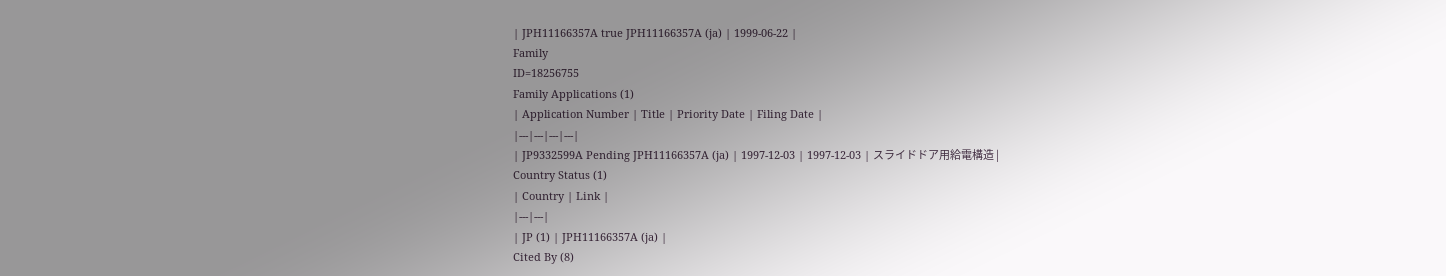| JPH11166357A true JPH11166357A (ja) | 1999-06-22 |
Family
ID=18256755
Family Applications (1)
| Application Number | Title | Priority Date | Filing Date |
|---|---|---|---|
| JP9332599A Pending JPH11166357A (ja) | 1997-12-03 | 1997-12-03 | スライドドア用給電構造 |
Country Status (1)
| Country | Link |
|---|---|
| JP (1) | JPH11166357A (ja) |
Cited By (8)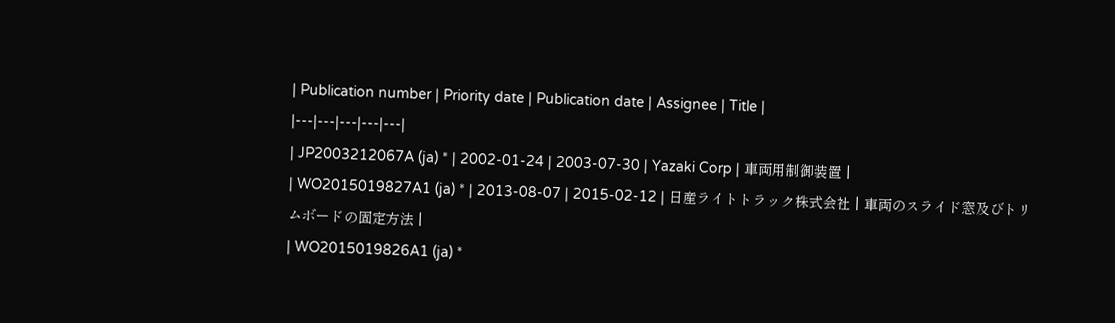| Publication number | Priority date | Publication date | Assignee | Title |
|---|---|---|---|---|
| JP2003212067A (ja) * | 2002-01-24 | 2003-07-30 | Yazaki Corp | 車両用制御装置 |
| WO2015019827A1 (ja) * | 2013-08-07 | 2015-02-12 | 日産ライトトラック株式会社 | 車両のスライド窓及びトリムボードの固定方法 |
| WO2015019826A1 (ja) *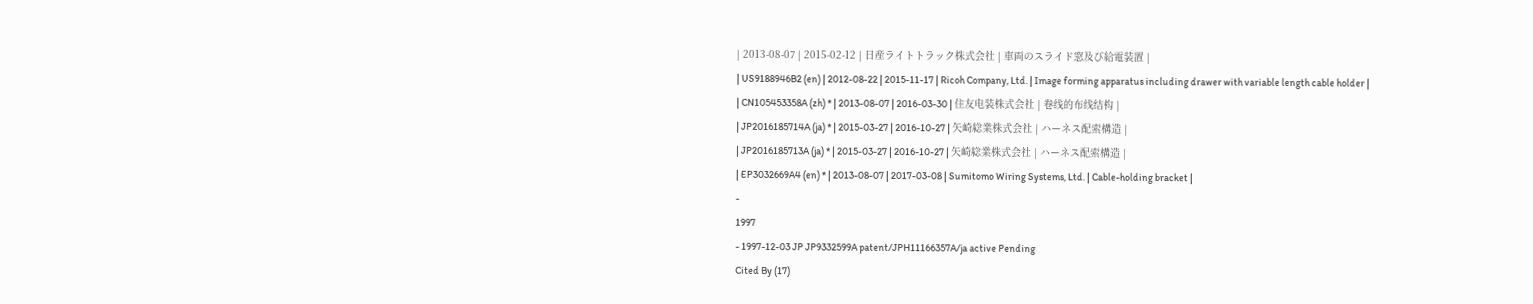| 2013-08-07 | 2015-02-12 | 日産ライトトラック株式会社 | 車両のスライド窓及び給電装置 |
| US9188946B2 (en) | 2012-08-22 | 2015-11-17 | Ricoh Company, Ltd. | Image forming apparatus including drawer with variable length cable holder |
| CN105453358A (zh) * | 2013-08-07 | 2016-03-30 | 住友电装株式会社 | 卷线的布线结构 |
| JP2016185714A (ja) * | 2015-03-27 | 2016-10-27 | 矢崎総業株式会社 | ハーネス配索構造 |
| JP2016185713A (ja) * | 2015-03-27 | 2016-10-27 | 矢崎総業株式会社 | ハーネス配索構造 |
| EP3032669A4 (en) * | 2013-08-07 | 2017-03-08 | Sumitomo Wiring Systems, Ltd. | Cable-holding bracket |
-
1997
- 1997-12-03 JP JP9332599A patent/JPH11166357A/ja active Pending
Cited By (17)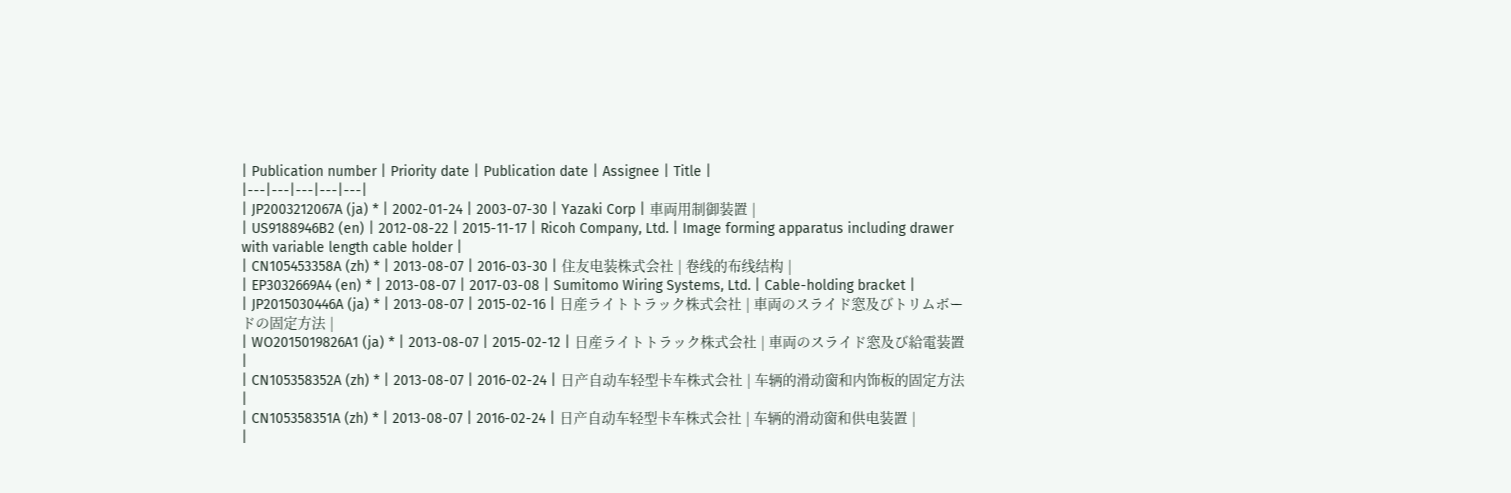| Publication number | Priority date | Publication date | Assignee | Title |
|---|---|---|---|---|
| JP2003212067A (ja) * | 2002-01-24 | 2003-07-30 | Yazaki Corp | 車両用制御装置 |
| US9188946B2 (en) | 2012-08-22 | 2015-11-17 | Ricoh Company, Ltd. | Image forming apparatus including drawer with variable length cable holder |
| CN105453358A (zh) * | 2013-08-07 | 2016-03-30 | 住友电装株式会社 | 卷线的布线结构 |
| EP3032669A4 (en) * | 2013-08-07 | 2017-03-08 | Sumitomo Wiring Systems, Ltd. | Cable-holding bracket |
| JP2015030446A (ja) * | 2013-08-07 | 2015-02-16 | 日産ライトトラック株式会社 | 車両のスライド窓及びトリムボードの固定方法 |
| WO2015019826A1 (ja) * | 2013-08-07 | 2015-02-12 | 日産ライトトラック株式会社 | 車両のスライド窓及び給電装置 |
| CN105358352A (zh) * | 2013-08-07 | 2016-02-24 | 日产自动车轻型卡车株式会社 | 车辆的滑动窗和内饰板的固定方法 |
| CN105358351A (zh) * | 2013-08-07 | 2016-02-24 | 日产自动车轻型卡车株式会社 | 车辆的滑动窗和供电装置 |
|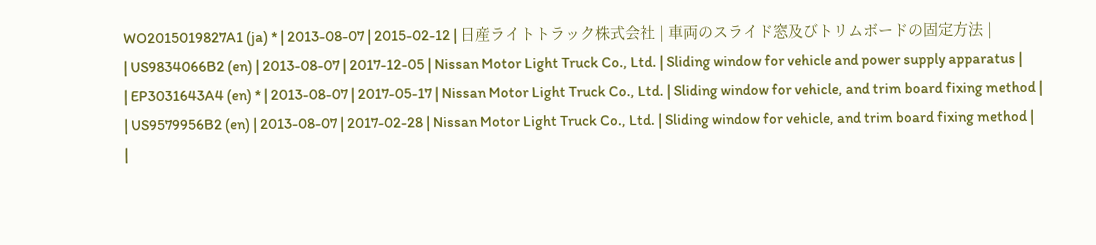WO2015019827A1 (ja) * | 2013-08-07 | 2015-02-12 | 日産ライトトラック株式会社 | 車両のスライド窓及びトリムボードの固定方法 |
| US9834066B2 (en) | 2013-08-07 | 2017-12-05 | Nissan Motor Light Truck Co., Ltd. | Sliding window for vehicle and power supply apparatus |
| EP3031643A4 (en) * | 2013-08-07 | 2017-05-17 | Nissan Motor Light Truck Co., Ltd. | Sliding window for vehicle, and trim board fixing method |
| US9579956B2 (en) | 2013-08-07 | 2017-02-28 | Nissan Motor Light Truck Co., Ltd. | Sliding window for vehicle, and trim board fixing method |
|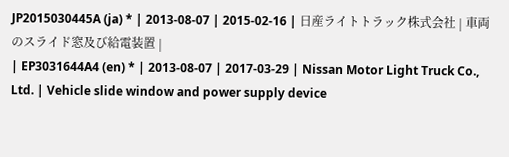JP2015030445A (ja) * | 2013-08-07 | 2015-02-16 | 日産ライトトラック株式会社 | 車両のスライド窓及び給電装置 |
| EP3031644A4 (en) * | 2013-08-07 | 2017-03-29 | Nissan Motor Light Truck Co., Ltd. | Vehicle slide window and power supply device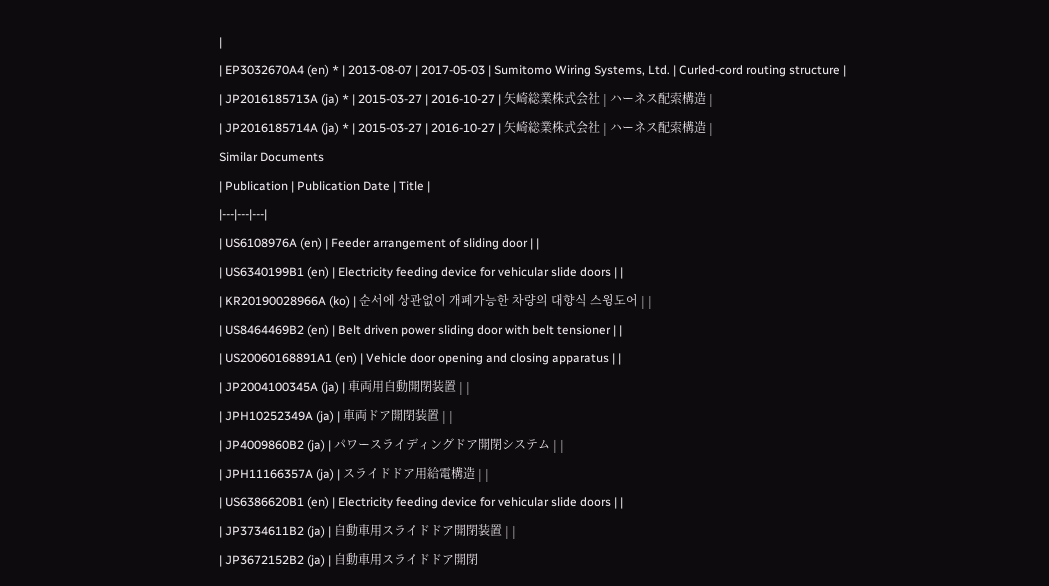|
| EP3032670A4 (en) * | 2013-08-07 | 2017-05-03 | Sumitomo Wiring Systems, Ltd. | Curled-cord routing structure |
| JP2016185713A (ja) * | 2015-03-27 | 2016-10-27 | 矢崎総業株式会社 | ハーネス配索構造 |
| JP2016185714A (ja) * | 2015-03-27 | 2016-10-27 | 矢崎総業株式会社 | ハーネス配索構造 |
Similar Documents
| Publication | Publication Date | Title |
|---|---|---|
| US6108976A (en) | Feeder arrangement of sliding door | |
| US6340199B1 (en) | Electricity feeding device for vehicular slide doors | |
| KR20190028966A (ko) | 순서에 상관없이 개폐가능한 차량의 대향식 스윙도어 | |
| US8464469B2 (en) | Belt driven power sliding door with belt tensioner | |
| US20060168891A1 (en) | Vehicle door opening and closing apparatus | |
| JP2004100345A (ja) | 車両用自動開閉装置 | |
| JPH10252349A (ja) | 車両ドア開閉装置 | |
| JP4009860B2 (ja) | パワースライディングドア開閉システム | |
| JPH11166357A (ja) | スライドドア用給電構造 | |
| US6386620B1 (en) | Electricity feeding device for vehicular slide doors | |
| JP3734611B2 (ja) | 自動車用スライドドア開閉装置 | |
| JP3672152B2 (ja) | 自動車用スライドドア開閉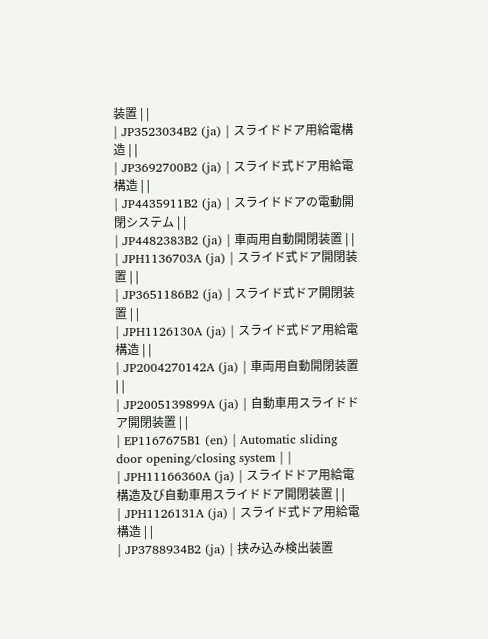装置 | |
| JP3523034B2 (ja) | スライドドア用給電構造 | |
| JP3692700B2 (ja) | スライド式ドア用給電構造 | |
| JP4435911B2 (ja) | スライドドアの電動開閉システム | |
| JP4482383B2 (ja) | 車両用自動開閉装置 | |
| JPH1136703A (ja) | スライド式ドア開閉装置 | |
| JP3651186B2 (ja) | スライド式ドア開閉装置 | |
| JPH1126130A (ja) | スライド式ドア用給電構造 | |
| JP2004270142A (ja) | 車両用自動開閉装置 | |
| JP2005139899A (ja) | 自動車用スライドドア開閉装置 | |
| EP1167675B1 (en) | Automatic sliding door opening/closing system | |
| JPH11166360A (ja) | スライドドア用給電構造及び自動車用スライドドア開閉装置 | |
| JPH1126131A (ja) | スライド式ドア用給電構造 | |
| JP3788934B2 (ja) | 挟み込み検出装置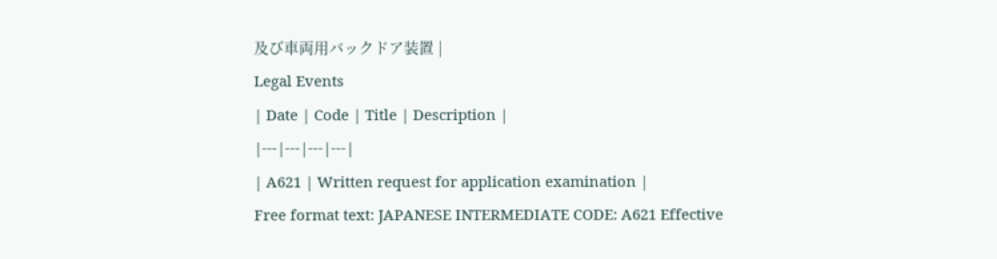及び車両用バックドア装置 |
Legal Events
| Date | Code | Title | Description |
|---|---|---|---|
| A621 | Written request for application examination |
Free format text: JAPANESE INTERMEDIATE CODE: A621 Effective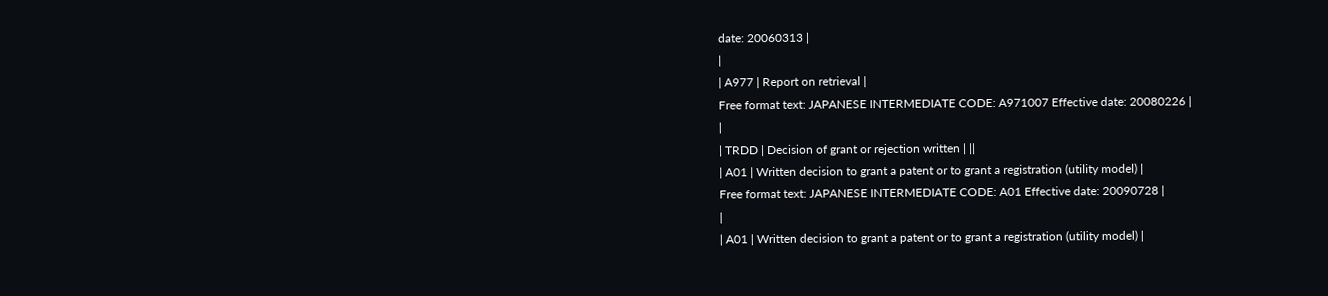date: 20060313 |
|
| A977 | Report on retrieval |
Free format text: JAPANESE INTERMEDIATE CODE: A971007 Effective date: 20080226 |
|
| TRDD | Decision of grant or rejection written | ||
| A01 | Written decision to grant a patent or to grant a registration (utility model) |
Free format text: JAPANESE INTERMEDIATE CODE: A01 Effective date: 20090728 |
|
| A01 | Written decision to grant a patent or to grant a registration (utility model) |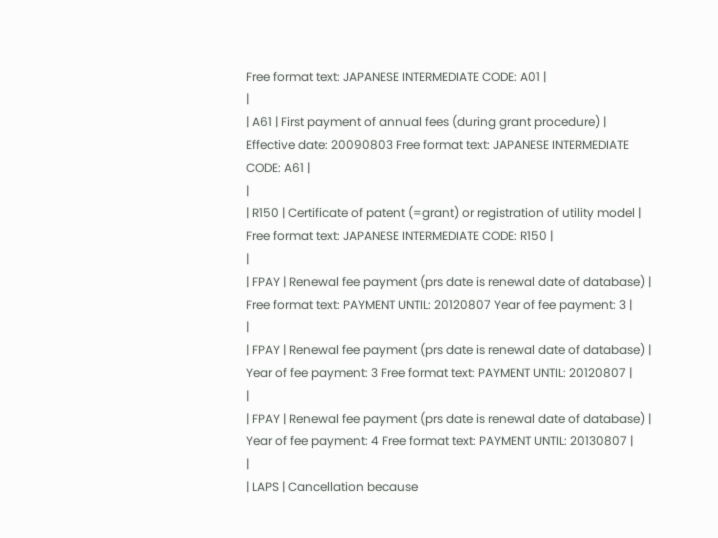Free format text: JAPANESE INTERMEDIATE CODE: A01 |
|
| A61 | First payment of annual fees (during grant procedure) |
Effective date: 20090803 Free format text: JAPANESE INTERMEDIATE CODE: A61 |
|
| R150 | Certificate of patent (=grant) or registration of utility model |
Free format text: JAPANESE INTERMEDIATE CODE: R150 |
|
| FPAY | Renewal fee payment (prs date is renewal date of database) |
Free format text: PAYMENT UNTIL: 20120807 Year of fee payment: 3 |
|
| FPAY | Renewal fee payment (prs date is renewal date of database) |
Year of fee payment: 3 Free format text: PAYMENT UNTIL: 20120807 |
|
| FPAY | Renewal fee payment (prs date is renewal date of database) |
Year of fee payment: 4 Free format text: PAYMENT UNTIL: 20130807 |
|
| LAPS | Cancellation because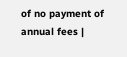of no payment of annual fees |